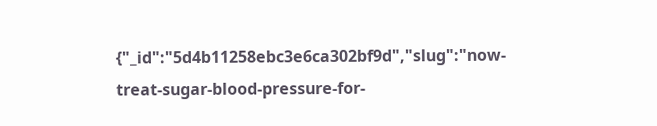{"_id":"5d4b11258ebc3e6ca302bf9d","slug":"now-treat-sugar-blood-pressure-for-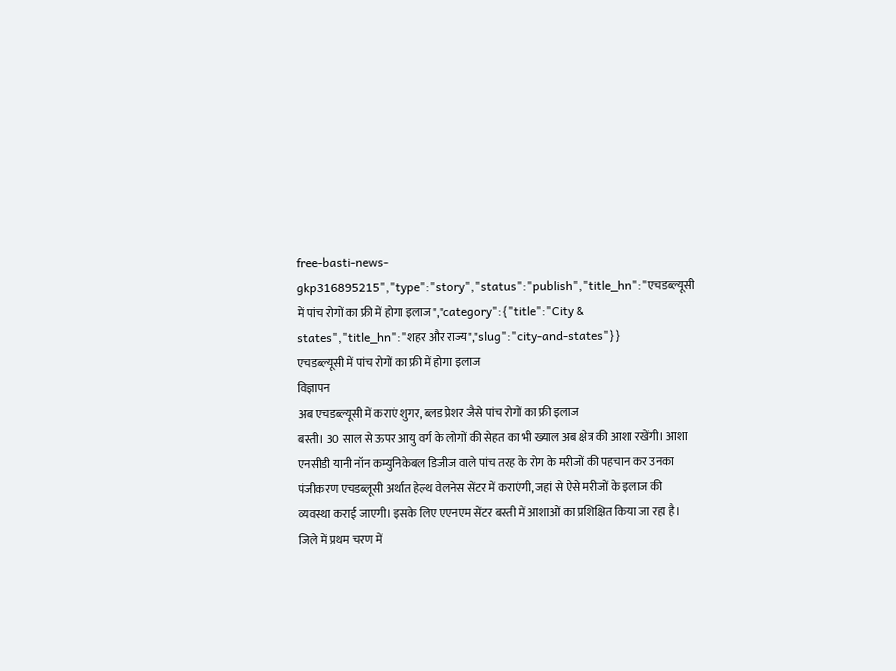free-basti-news-gkp316895215","type":"story","status":"publish","title_hn":"एचडब्ल्यूसी में पांच रोगों का फ्री में होगा इलाज","category":{"title":"City & states","title_hn":"शहर और राज्य","slug":"city-and-states"}}
एचडब्ल्यूसी में पांच रोगों का फ्री में होगा इलाज
विज्ञापन
अब एचडब्ल्यूसी में कराएं शुगर, ब्लड प्रेशर जैसे पांच रोगों का फ्री इलाज
बस्ती। 30 साल से ऊपर आयु वर्ग के लोगों की सेहत का भी ख्याल अब क्षेत्र की आशा रखेंगी। आशा एनसीडी यानी नॉन कम्युनिकेबल डिजीज वाले पांच तरह के रोग के मरीजों की पहचान कर उनका पंजीकरण एचडब्लूसी अर्थात हेल्थ वेलनेस सेंटर में कराएंगी, जहां से ऐसे मरीजों के इलाज की व्यवस्था कराई जाएगी। इसके लिए एएनएम सेंटर बस्ती में आशाओं का प्रशिक्षित किया जा रहा है।
जिले में प्रथम चरण में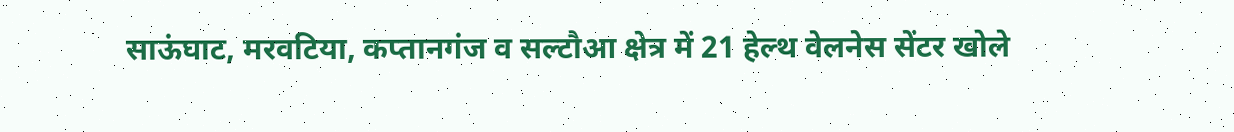साऊंघाट, मरवटिया, कप्तानगंज व सल्टौआ क्षेत्र में 21 हेल्थ वेलनेस सेंटर खोले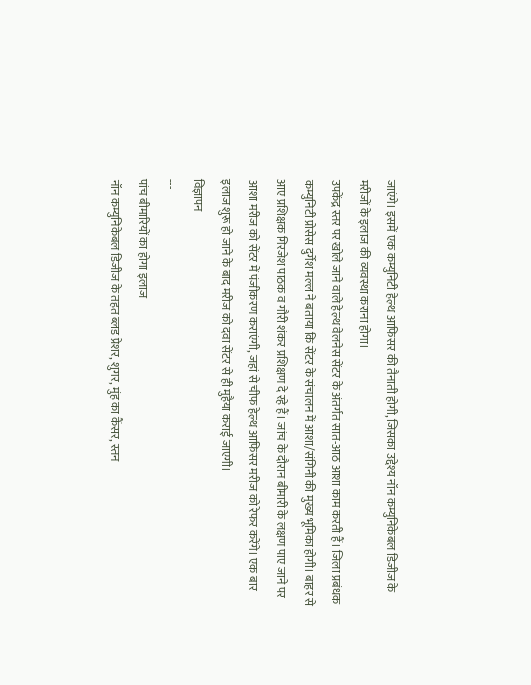जाएंगे। इसमें एक कम्युनिटी हेल्थ आफिसर की तैनाती होगी, जिसका उद्देश्य नॉन कम्युनिकेबल डिजीज के मरीजों के इलाज की व्यवस्था कराना होगा।
उपकेंद्र स्तर पर खोले जाने वाले हेल्थ वेलनेस सेंटर के अंतर्गत सात-आठ आशा काम करती हैं। जिला प्रबंधक कम्युनिटी प्रोसेस दुर्गेश मल्ल ने बताया कि सेंटर के संचालन में आशा/संगिनी की मुख्य भूमिका होगी। बाहर से आए प्रशिक्षक गिरजेश पाठक व गौरी शंकर प्रशिक्षण दे रहे हैं। जांच के दौरान बीमारी के लक्षण पाए जाने पर आशा मरीज को सेंटर में पंजीकरण कराएंगी, जहां से चीफ हेल्थ आफिसर मरीज को रेफर करेंगे। एक बार इलाज शुरू हो जाने के बाद मरीज को दवा सेंटर से ही मुहैया कराई जाएगी।
विज्ञापन
---
पांच बीमारियों का होगा इलाज
नॉन कम्युनिकेबल डिजीज के तहत ब्लड प्रेशर, शुगर, मुंह का कैंसर, स्तन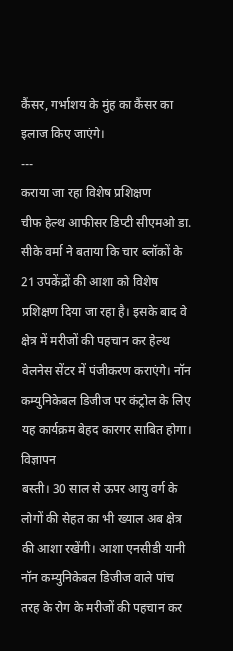कैंसर, गर्भाशय के मुंह का कैंसर का इलाज किए जाएंगे।
---
कराया जा रहा विशेष प्रशिक्षण
चीफ हेल्थ आफीसर डिप्टी सीएमओ डा. सीके वर्मा ने बताया कि चार ब्लॉकों के 21 उपकेंद्रों की आशा को विशेष प्रशिक्षण दिया जा रहा है। इसके बाद वे क्षेत्र में मरीजों की पहचान कर हेल्थ वेलनेस सेंटर में पंजीकरण कराएंगे। नॉन कम्युनिकेबल डिजीज पर कंट्रोल के लिए यह कार्यक्रम बेहद कारगर साबित होगा।
विज्ञापन
बस्ती। 30 साल से ऊपर आयु वर्ग के लोगों की सेहत का भी ख्याल अब क्षेत्र की आशा रखेंगी। आशा एनसीडी यानी नॉन कम्युनिकेबल डिजीज वाले पांच तरह के रोग के मरीजों की पहचान कर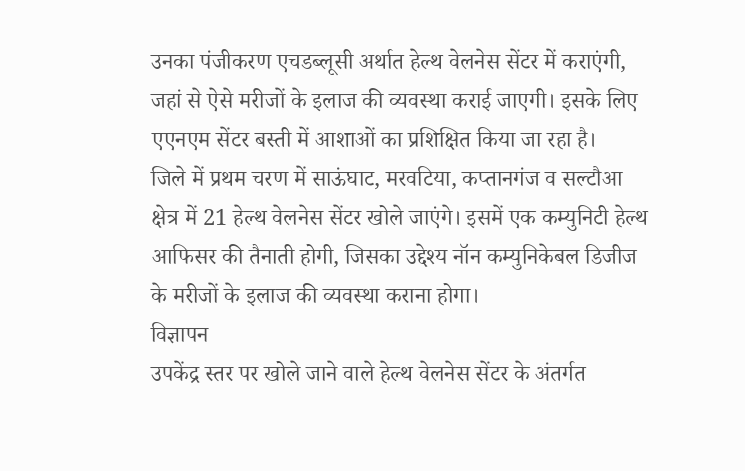उनका पंजीकरण एचडब्लूसी अर्थात हेल्थ वेलनेस सेंटर में कराएंगी, जहां से ऐसे मरीजों के इलाज की व्यवस्था कराई जाएगी। इसके लिए एएनएम सेंटर बस्ती में आशाओं का प्रशिक्षित किया जा रहा है।
जिले में प्रथम चरण में साऊंघाट, मरवटिया, कप्तानगंज व सल्टौआ क्षेत्र में 21 हेल्थ वेलनेस सेंटर खोले जाएंगे। इसमें एक कम्युनिटी हेल्थ आफिसर की तैनाती होगी, जिसका उद्देश्य नॉन कम्युनिकेबल डिजीज के मरीजों के इलाज की व्यवस्था कराना होगा।
विज्ञापन
उपकेंद्र स्तर पर खोले जाने वाले हेल्थ वेलनेस सेंटर के अंतर्गत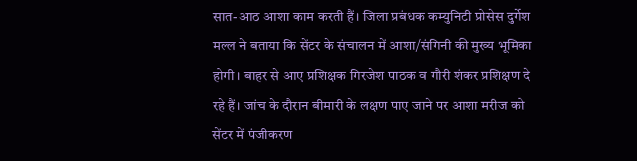सात-आठ आशा काम करती हैं। जिला प्रबंधक कम्युनिटी प्रोसेस दुर्गेश मल्ल ने बताया कि सेंटर के संचालन में आशा/संगिनी की मुख्य भूमिका होगी। बाहर से आए प्रशिक्षक गिरजेश पाठक व गौरी शंकर प्रशिक्षण दे रहे हैं। जांच के दौरान बीमारी के लक्षण पाए जाने पर आशा मरीज को सेंटर में पंजीकरण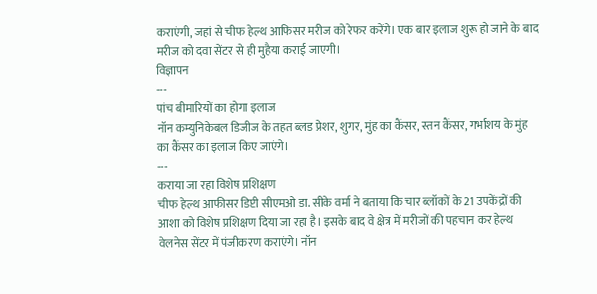कराएंगी, जहां से चीफ हेल्थ आफिसर मरीज को रेफर करेंगे। एक बार इलाज शुरू हो जाने के बाद मरीज को दवा सेंटर से ही मुहैया कराई जाएगी।
विज्ञापन
---
पांच बीमारियों का होगा इलाज
नॉन कम्युनिकेबल डिजीज के तहत ब्लड प्रेशर, शुगर, मुंह का कैंसर, स्तन कैंसर, गर्भाशय के मुंह का कैंसर का इलाज किए जाएंगे।
---
कराया जा रहा विशेष प्रशिक्षण
चीफ हेल्थ आफीसर डिप्टी सीएमओ डा. सीके वर्मा ने बताया कि चार ब्लॉकों के 21 उपकेंद्रों की आशा को विशेष प्रशिक्षण दिया जा रहा है। इसके बाद वे क्षेत्र में मरीजों की पहचान कर हेल्थ वेलनेस सेंटर में पंजीकरण कराएंगे। नॉन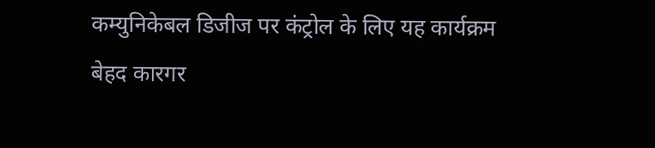कम्युनिकेबल डिजीज पर कंट्रोल के लिए यह कार्यक्रम बेहद कारगर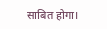साबित होगा।